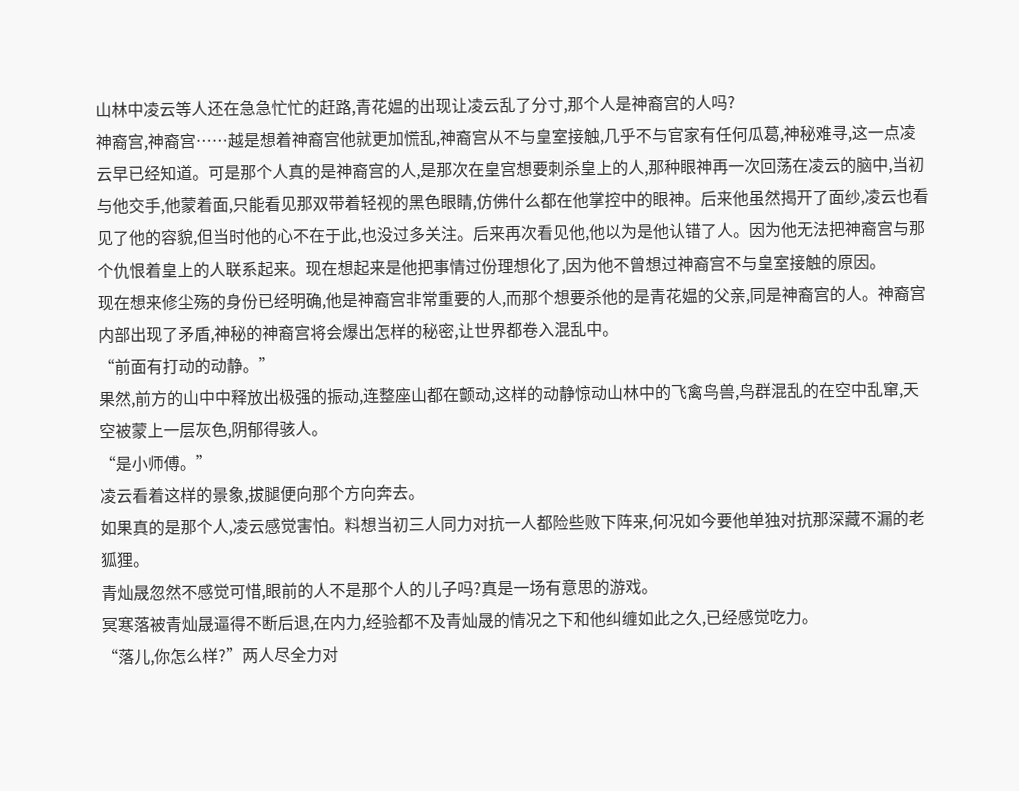山林中凌云等人还在急急忙忙的赶路,青花媪的出现让凌云乱了分寸,那个人是神裔宫的人吗?
神裔宫,神裔宫……越是想着神裔宫他就更加慌乱,神裔宫从不与皇室接触,几乎不与官家有任何瓜葛,神秘难寻,这一点凌云早已经知道。可是那个人真的是神裔宫的人,是那次在皇宫想要刺杀皇上的人,那种眼神再一次回荡在凌云的脑中,当初与他交手,他蒙着面,只能看见那双带着轻视的黑色眼睛,仿佛什么都在他掌控中的眼神。后来他虽然揭开了面纱,凌云也看见了他的容貌,但当时他的心不在于此,也没过多关注。后来再次看见他,他以为是他认错了人。因为他无法把神裔宫与那个仇恨着皇上的人联系起来。现在想起来是他把事情过份理想化了,因为他不曾想过神裔宫不与皇室接触的原因。
现在想来修尘殇的身份已经明确,他是神裔宫非常重要的人,而那个想要杀他的是青花媪的父亲,同是神裔宫的人。神裔宫内部出现了矛盾,神秘的神裔宫将会爆出怎样的秘密,让世界都卷入混乱中。
“前面有打动的动静。”
果然,前方的山中中释放出极强的振动,连整座山都在颤动,这样的动静惊动山林中的飞禽鸟兽,鸟群混乱的在空中乱窜,天空被蒙上一层灰色,阴郁得骇人。
“是小师傅。”
凌云看着这样的景象,拔腿便向那个方向奔去。
如果真的是那个人,凌云感觉害怕。料想当初三人同力对抗一人都险些败下阵来,何况如今要他单独对抗那深藏不漏的老狐狸。
青灿晟忽然不感觉可惜,眼前的人不是那个人的儿子吗?真是一场有意思的游戏。
冥寒落被青灿晟逼得不断后退,在内力,经验都不及青灿晟的情况之下和他纠缠如此之久,已经感觉吃力。
“落儿,你怎么样?”两人尽全力对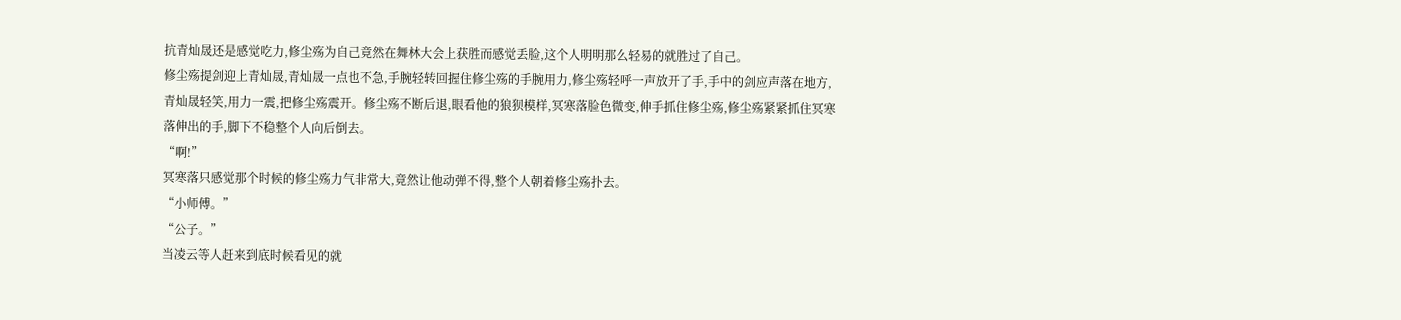抗青灿晟还是感觉吃力,修尘殇为自己竟然在舞林大会上获胜而感觉丢脸,这个人明明那么轻易的就胜过了自己。
修尘殇提剑迎上青灿晟,青灿晟一点也不急,手腕轻转回握住修尘殇的手腕用力,修尘殇轻呼一声放开了手,手中的剑应声落在地方,青灿晟轻笑,用力一震,把修尘殇震开。修尘殇不断后退,眼看他的狼狈模样,冥寒落脸色微变,伸手抓住修尘殇,修尘殇紧紧抓住冥寒落伸出的手,脚下不稳整个人向后倒去。
“啊!”
冥寒落只感觉那个时候的修尘殇力气非常大,竟然让他动弹不得,整个人朝着修尘殇扑去。
“小师傅。”
“公子。”
当凌云等人赶来到底时候看见的就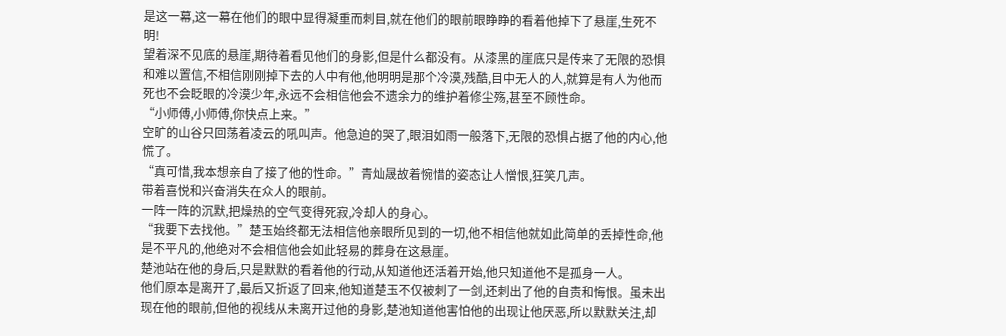是这一幕,这一幕在他们的眼中显得凝重而刺目,就在他们的眼前眼睁睁的看着他掉下了悬崖,生死不明!
望着深不见底的悬崖,期待着看见他们的身影,但是什么都没有。从漆黑的崖底只是传来了无限的恐惧和难以置信,不相信刚刚掉下去的人中有他,他明明是那个冷漠,残酷,目中无人的人,就算是有人为他而死也不会眨眼的冷漠少年,永远不会相信他会不遗余力的维护着修尘殇,甚至不顾性命。
“小师傅,小师傅,你快点上来。”
空旷的山谷只回荡着凌云的吼叫声。他急迫的哭了,眼泪如雨一般落下,无限的恐惧占据了他的内心,他慌了。
“真可惜,我本想亲自了接了他的性命。”青灿晟故着惋惜的姿态让人憎恨,狂笑几声。
带着喜悦和兴奋消失在众人的眼前。
一阵一阵的沉默,把燥热的空气变得死寂,冷却人的身心。
“我要下去找他。”楚玉始终都无法相信他亲眼所见到的一切,他不相信他就如此简单的丢掉性命,他是不平凡的,他绝对不会相信他会如此轻易的葬身在这悬崖。
楚池站在他的身后,只是默默的看着他的行动,从知道他还活着开始,他只知道他不是孤身一人。
他们原本是离开了,最后又折返了回来,他知道楚玉不仅被刺了一剑,还刺出了他的自责和悔恨。虽未出现在他的眼前,但他的视线从未离开过他的身影,楚池知道他害怕他的出现让他厌恶,所以默默关注,却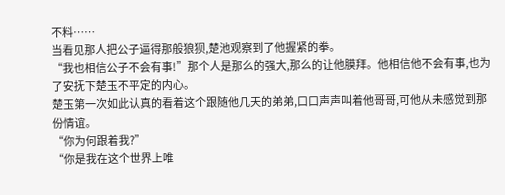不料……
当看见那人把公子逼得那般狼狈,楚池观察到了他握紧的拳。
“我也相信公子不会有事!”那个人是那么的强大,那么的让他膜拜。他相信他不会有事,也为了安抚下楚玉不平定的内心。
楚玉第一次如此认真的看着这个跟随他几天的弟弟,口口声声叫着他哥哥,可他从未感觉到那份情谊。
“你为何跟着我?”
“你是我在这个世界上唯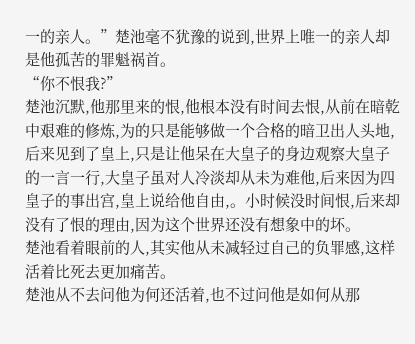一的亲人。”楚池毫不犹豫的说到,世界上唯一的亲人却是他孤苦的罪魁祸首。
“你不恨我?”
楚池沉默,他那里来的恨,他根本没有时间去恨,从前在暗乾中艰难的修炼,为的只是能够做一个合格的暗卫出人头地,后来见到了皇上,只是让他呆在大皇子的身边观察大皇子的一言一行,大皇子虽对人冷淡却从未为难他,后来因为四皇子的事出宫,皇上说给他自由,。小时候没时间恨,后来却没有了恨的理由,因为这个世界还没有想象中的坏。
楚池看着眼前的人,其实他从未减轻过自己的负罪感,这样活着比死去更加痛苦。
楚池从不去问他为何还活着,也不过问他是如何从那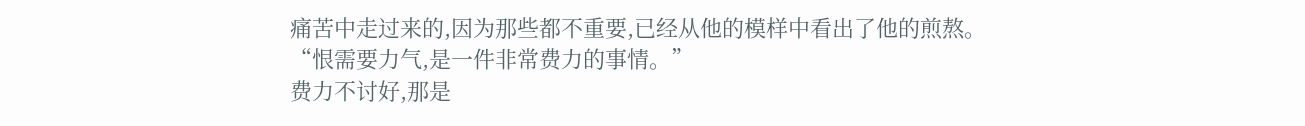痛苦中走过来的,因为那些都不重要,已经从他的模样中看出了他的煎熬。
“恨需要力气,是一件非常费力的事情。”
费力不讨好,那是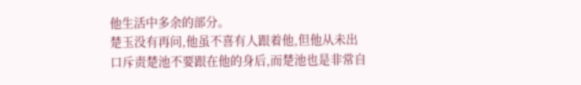他生活中多余的部分。
楚玉没有再问,他虽不喜有人跟着他,但他从未出口斥责楚池不要跟在他的身后,而楚池也是非常自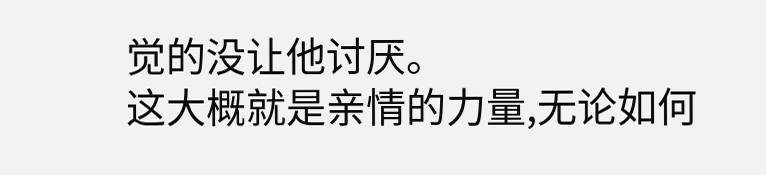觉的没让他讨厌。
这大概就是亲情的力量,无论如何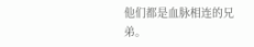他们都是血脉相连的兄弟。